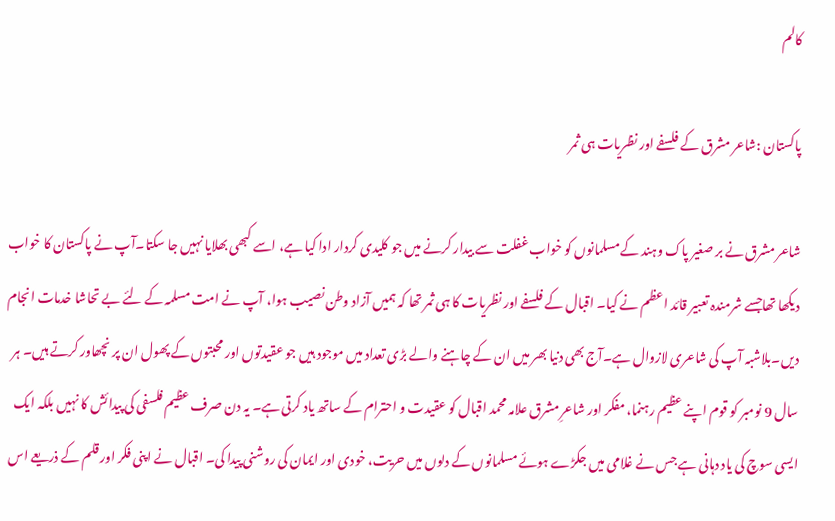کالم

پاکستان :شاعر مشرق کے فلسفے اور نظریات ہی ثمر

شاعر مشرق نے بر صغیر پاک وہند کے مسلمانوں کو خواب غفلت سے بیدار کرنے میں جو کلیدی کردار ادا کیا ہے، اسے کبھی بھلایا نہیں جا سکتا۔آپ نے پاکستان کا خواب دیکھا تھاجسے شرمندہ تعبیر قائد اعظم نے کیا۔ اقبال کے فلسفے اور نظریات کا ہی ثمر تھا کہ ہمیں آزاد وطن نصیب ہوا، آپ نے امت مسلمہ کے لئے بے تحاشا خدمات انجام دیں۔بلاشبہ آپ کی شاعری لازوال ہے۔آج بھی دنیا بھر میں ان کے چاہنے والے بڑی تعداد میں موجود ہیں جو عقیدتوں اور محبتوں کے پھول ان پر نچھاور کرتے ہیں۔ ہر سال 9 نومبر کو قوم اپنے عظیم رہنما، مفکر اور شاعرِ مشرق علامہ محمد اقبال کو عقیدت و احترام کے ساتھ یاد کرتی ہے۔ یہ دن صرف عظیم فلسفی کی پیدائش کا نہیں بلکہ ایک ایسی سوچ کی یاد دہانی ہے جس نے غلامی میں جکڑے ہوئے مسلمانوں کے دلوں میں حریت، خودی اور ایمان کی روشنی پیدا کی۔ اقبال نے اپنی فکر اور قلم کے ذریعے اس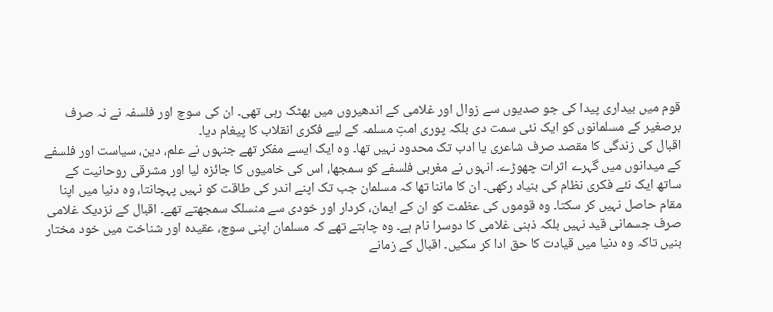قوم میں بیداری پیدا کی جو صدیوں سے زوال اور غلامی کے اندھیروں میں بھٹک رہی تھی۔ ان کی سوچ اور فلسفہ نے نہ صرف برصغیر کے مسلمانوں کو ایک نئی سمت دی بلکہ پوری امتِ مسلمہ کے لیے فکری انقلاب کا پیغام دیا۔
اقبال کی زندگی کا مقصد صرف شاعری یا ادب تک محدود نہیں تھا۔ وہ ایک ایسے مفکر تھے جنہوں نے علم، دین، سیاست اور فلسفے کے میدانوں میں گہرے اثرات چھوڑے۔ انہوں نے مغربی فلسفے کو سمجھا، اس کی خامیوں کا جائزہ لیا اور مشرقی روحانیت کے ساتھ ایک نئے فکری نظام کی بنیاد رکھی۔ ان کا ماننا تھا کہ مسلمان جب تک اپنے اندر کی طاقت کو نہیں پہچانتا، وہ دنیا میں اپنا مقام حاصل نہیں کر سکتا۔ وہ قوموں کی عظمت کو ان کے ایمان، کردار اور خودی سے منسلک سمجھتے تھے۔ اقبال کے نزدیک غلامی صرف جسمانی قید نہیں بلکہ ذہنی غلامی کا دوسرا نام ہے۔ وہ چاہتے تھے کہ مسلمان اپنی سوچ، عقیدہ اور شناخت میں خود مختار بنیں تاکہ وہ دنیا میں قیادت کا حق ادا کر سکیں۔ اقبال کے زمانے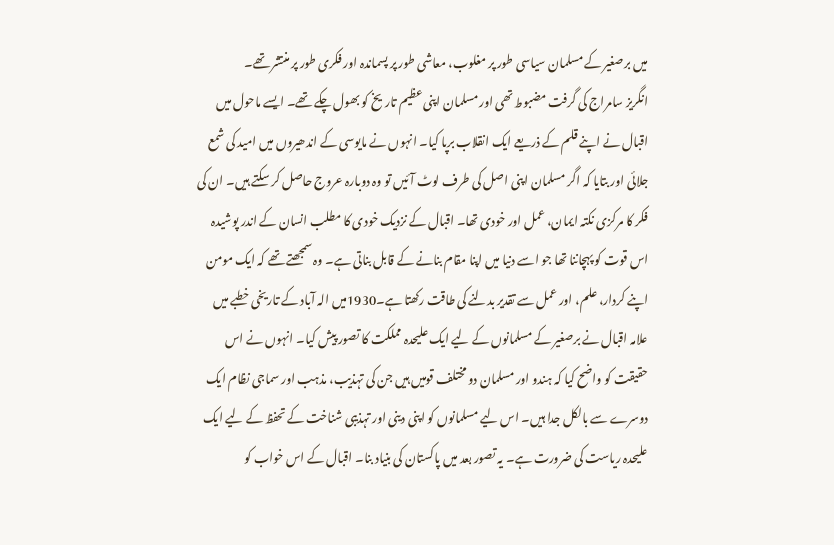میں برصغیر کے مسلمان سیاسی طور پر مغلوب، معاشی طور پر پسماندہ اور فکری طور پر منتشر تھے۔
انگریز سامراج کی گرفت مضبوط تھی اور مسلمان اپنی عظیم تاریخ کو بھول چکے تھے۔ ایسے ماحول میں اقبال نے اپنے قلم کے ذریعے ایک انقلاب برپا کیا۔ انہوں نے مایوسی کے اندھیروں میں امید کی شمع جلائی اور بتایا کہ اگر مسلمان اپنی اصل کی طرف لوٹ آئیں تو وہ دوبارہ عروج حاصل کر سکتے ہیں۔ ان کی فکر کا مرکزی نکتہ ایمان، عمل اور خودی تھا۔ اقبال کے نزدیک خودی کا مطلب انسان کے اندر پوشیدہ اس قوت کو پہچاننا تھا جو اسے دنیا میں اپنا مقام بنانے کے قابل بناتی ہے۔ وہ سمجھتے تھے کہ ایک مومن اپنے کردار، علم، اور عمل سے تقدیر بدلنے کی طاقت رکھتا ہے۔1930میں الہ آباد کے تاریخی خطبے میں علامہ اقبال نے برصغیر کے مسلمانوں کے لیے ایک علیحدہ مملکت کا تصور پیش کیا۔ انہوں نے اس حقیقت کو واضح کیا کہ ہندو اور مسلمان دو مختلف قومیں ہیں جن کی تہذیب، مذہب اور سماجی نظام ایک دوسرے سے بالکل جدا ہیں۔ اس لیے مسلمانوں کو اپنی دینی اور تہذیبی شناخت کے تحفظ کے لیے ایک علیحدہ ریاست کی ضرورت ہے۔ یہ تصور بعد میں پاکستان کی بنیاد بنا۔ اقبال کے اس خواب کو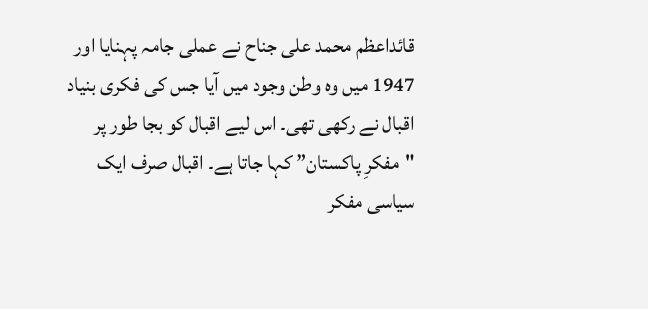قائداعظم محمد علی جناح نے عملی جامہ پہنایا اور 1947 میں وہ وطن وجود میں آیا جس کی فکری بنیاد اقبال نے رکھی تھی۔ اس لیے اقبال کو بجا طور پر "مفکرِ پاکستان” کہا جاتا ہے۔ اقبال صرف ایک سیاسی مفکر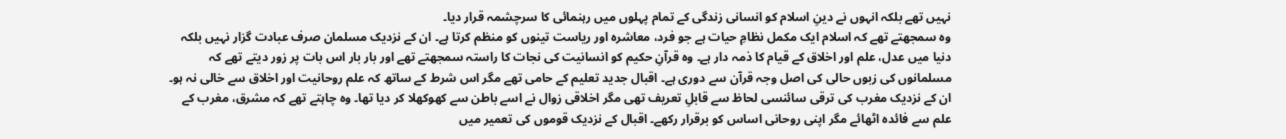نہیں تھے بلکہ انہوں نے دینِ اسلام کو انسانی زندگی کے تمام پہلوں میں رہنمائی کا سرچشمہ قرار دیا۔
وہ سمجھتے تھے کہ اسلام ایک مکمل نظامِ حیات ہے جو فرد، معاشرہ اور ریاست تینوں کو منظم کرتا ہے۔ ان کے نزدیک مسلمان صرف عبادت گزار نہیں بلکہ دنیا میں عدل، علم اور اخلاق کے قیام کا ذمہ دار ہے۔ وہ قرآنِ حکیم کو انسانیت کی نجات کا راستہ سمجھتے تھے اور بار بار اس بات پر زور دیتے تھے کہ مسلمانوں کی زبوں حالی کی اصل وجہ قرآن سے دوری ہے۔ اقبال جدید تعلیم کے حامی تھے مگر اس شرط کے ساتھ کہ علم روحانیت اور اخلاق سے خالی نہ ہو۔ ان کے نزدیک مغرب کی ترقی سائنسی لحاظ سے قابلِ تعریف تھی مگر اخلاقی زوال نے اسے باطن سے کھوکھلا کر دیا تھا۔ وہ چاہتے تھے کہ مشرق، مغرب کے علم سے فائدہ اٹھائے مگر اپنی روحانی اساس کو برقرار رکھے۔ اقبال کے نزدیک قوموں کی تعمیر میں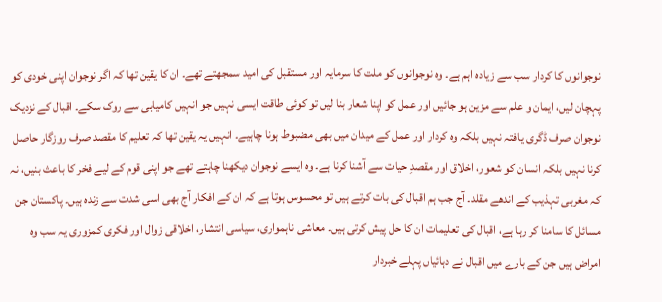نوجوانوں کا کردار سب سے زیادہ اہم ہے۔ وہ نوجوانوں کو ملت کا سرمایہ اور مستقبل کی امید سمجھتے تھے۔ ان کا یقین تھا کہ اگر نوجوان اپنی خودی کو پہچان لیں، ایمان و علم سے مزین ہو جائیں اور عمل کو اپنا شعار بنا لیں تو کوئی طاقت ایسی نہیں جو انہیں کامیابی سے روک سکے۔ اقبال کے نزدیک نوجوان صرف ڈگری یافتہ نہیں بلکہ وہ کردار اور عمل کے میدان میں بھی مضبوط ہونا چاہیے۔ انہیں یہ یقین تھا کہ تعلیم کا مقصد صرف روزگار حاصل کرنا نہیں بلکہ انسان کو شعور، اخلاق اور مقصدِ حیات سے آشنا کرنا ہے۔ وہ ایسے نوجوان دیکھنا چاہتے تھے جو اپنی قوم کے لیے فخر کا باعث بنیں، نہ کہ مغربی تہذیب کے اندھے مقلد۔ آج جب ہم اقبال کی بات کرتے ہیں تو محسوس ہوتا ہے کہ ان کے افکار آج بھی اسی شدت سے زندہ ہیں۔ پاکستان جن مسائل کا سامنا کر رہا ہے، اقبال کی تعلیمات ان کا حل پیش کرتی ہیں۔ معاشی ناہمواری، سیاسی انتشار، اخلاقی زوال اور فکری کمزوری یہ سب وہ امراض ہیں جن کے بارے میں اقبال نے دہائیاں پہلے خبردار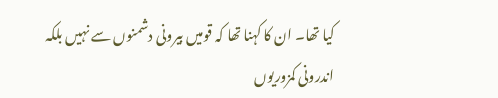کیا تھا۔ ان کا کہنا تھا کہ قومیں بیرونی دشمنوں سے نہیں بلکہ اندرونی کمزوریوں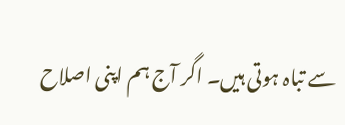سے تباہ ہوتی ہیں۔ اگر آج ہم اپنی اصلاح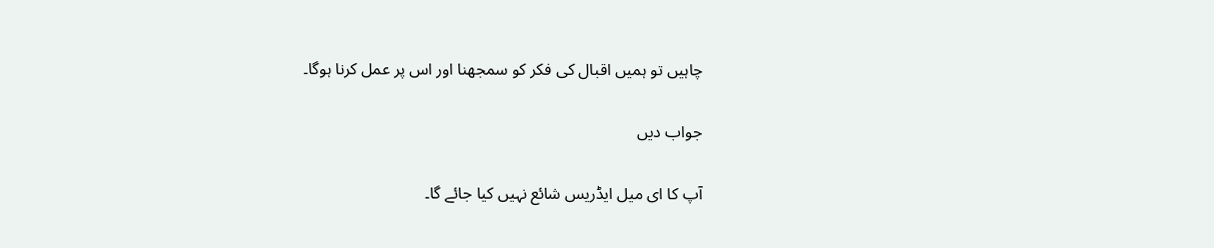چاہیں تو ہمیں اقبال کی فکر کو سمجھنا اور اس پر عمل کرنا ہوگا۔

جواب دیں

آپ کا ای میل ایڈریس شائع نہیں کیا جائے گا۔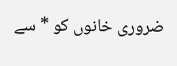ضروری خانوں کو * سے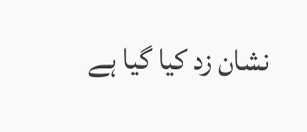نشان زد کیا گیا ہے